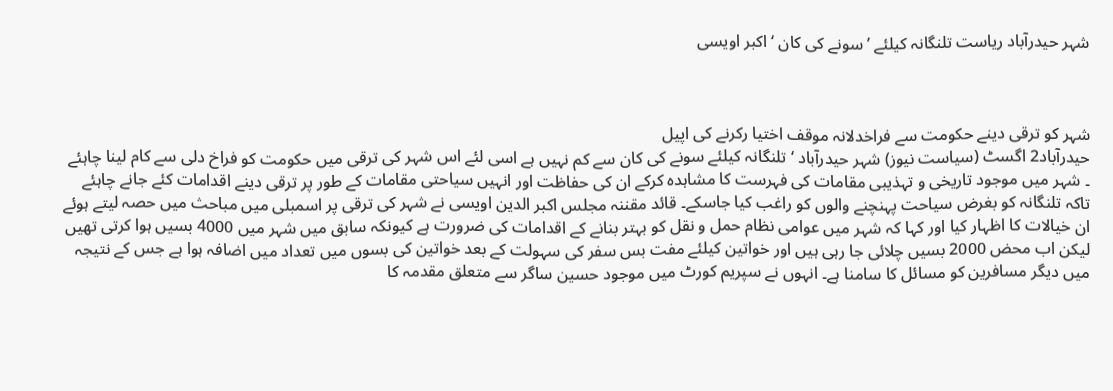شہر حیدرآباد ریاست تلنگانہ کیلئے ’ سونے کی کان ‘ اکبر اویسی



شہر کو ترقی دینے حکومت سے فراخدلانہ موقف اختیا رکرنے کی اپیل
حیدرآباد2 اگسٹ (سیاست نیوز) شہر حیدرآباد ‘ تلنگانہ کیلئے سونے کی کان سے کم نہیں ہے اسی لئے اس شہر کی ترقی میں حکومت کو فراخ دلی سے کام لینا چاہئے ۔ شہر میں موجود تاریخی و تہذیبی مقامات کی فہرست کا مشاہدہ کرکے ان کی حفاظت اور انہیں سیاحتی مقامات کے طور پر ترقی دینے اقدامات کئے جانے چاہئے تاکہ تلنگانہ کو بغرض سیاحت پہنچنے والوں کو راغب کیا جاسکے۔ قائد مقننہ مجلس اکبر الدین اویسی نے شہر کی ترقی پر اسمبلی میں مباحث میں حصہ لیتے ہوئے ان خیالات کا اظہار کیا اور کہا کہ شہر میں عوامی نظام حمل و نقل کو بہتر بنانے کے اقدامات کی ضرورت ہے کیونکہ سابق میں شہر میں 4000 بسیں ہوا کرتی تھیں لیکن اب محض 2000 بسیں چلائی جا رہی ہیں اور خواتین کیلئے مفت بس سفر کی سہولت کے بعد خواتین کی بسوں میں تعداد میں اضافہ ہوا ہے جس کے نتیجہ میں دیگر مسافرین کو مسائل کا سامنا ہے۔ انہوں نے سپریم کورٹ میں موجود حسین ساگر سے متعلق مقدمہ کا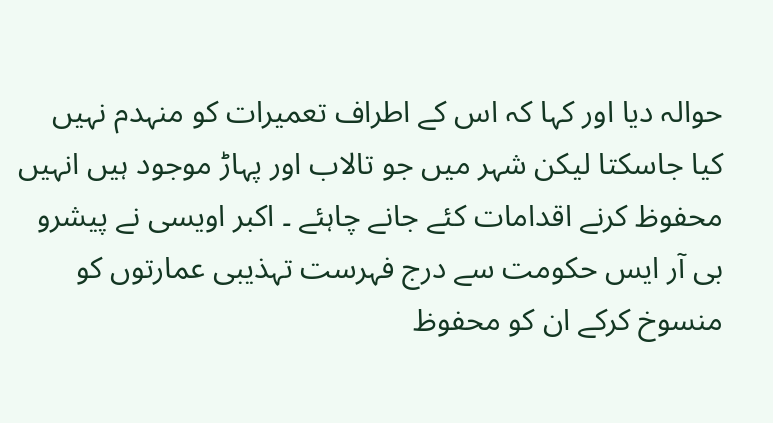حوالہ دیا اور کہا کہ اس کے اطراف تعمیرات کو منہدم نہیں کیا جاسکتا لیکن شہر میں جو تالاب اور پہاڑ موجود ہیں انہیں محفوظ کرنے اقدامات کئے جانے چاہئے ۔ اکبر اویسی نے پیشرو بی آر ایس حکومت سے درج فہرست تہذیبی عمارتوں کو منسوخ کرکے ان کو محفوظ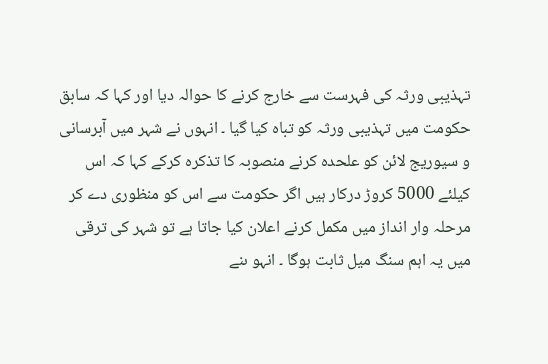تہذیبی ورثہ کی فہرست سے خارج کرنے کا حوالہ دیا اور کہا کہ سابق حکومت میں تہذیبی ورثہ کو تباہ کیا گیا ۔ انہوں نے شہر میں آبرسانی و سیوریج لائن کو علحدہ کرنے منصوبہ کا تذکرہ کرکے کہا کہ اس کیلئے 5000 کروڑ درکار ہیں اگر حکومت سے اس کو منظوری دے کر مرحلہ وار انداز میں مکمل کرنے اعلان کیا جاتا ہے تو شہر کی ترقی میں یہ اہم سنگ میل ثابت ہوگا ۔ انہو ںنے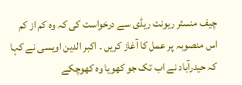چیف منسٹر ریونت ریڈی سے درخواست کی کہ وہ کم از کم اس منصوبہ پر عمل کا آغاز کریں ۔ اکبر الدین اویسی نے کہا کہ حیدرآباد نے اب تک جو کھویا وہ کھوچکے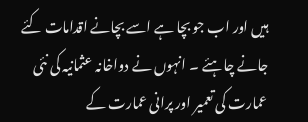ہیں اور اب جو بچا ہے اسے بچانے اقدامات کئے جانے چاہئے ۔ انہوں نے دواخانہ عثمانیہ کی نئی عمارت کی تعمیر اور پرانی عمارت کے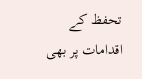تحفظ کے اقدامات پر بھی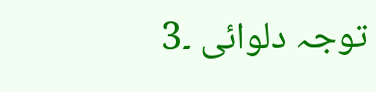توجہ دلوائی ۔3